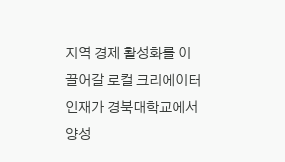지역 경제 활성화를 이끌어갈 로컬 크리에이터 인재가 경북대학교에서 양성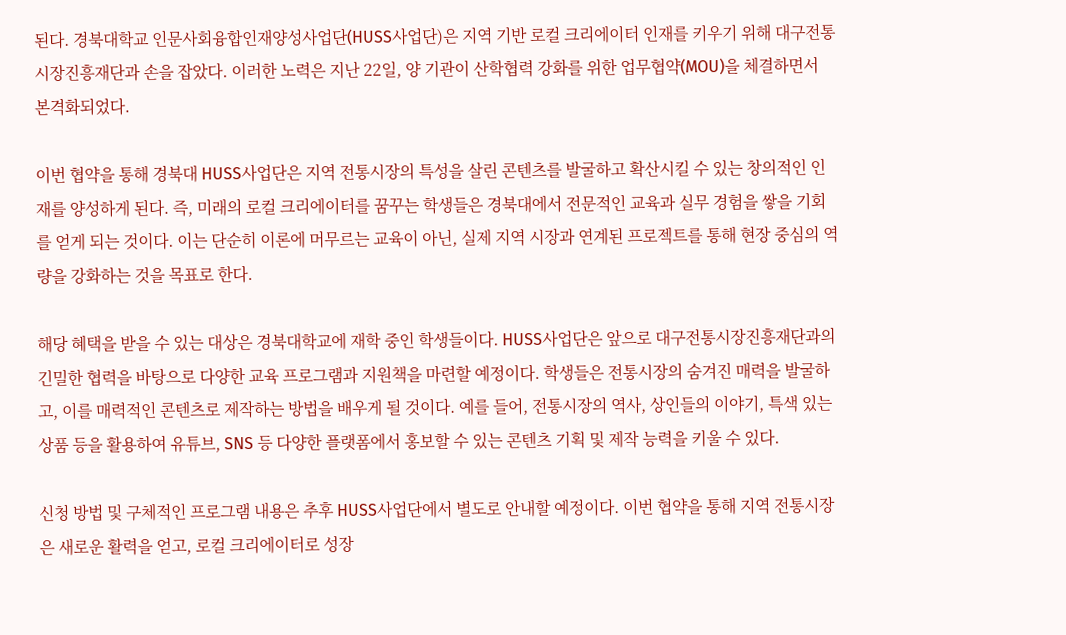된다. 경북대학교 인문사회융합인재양성사업단(HUSS사업단)은 지역 기반 로컬 크리에이터 인재를 키우기 위해 대구전통시장진흥재단과 손을 잡았다. 이러한 노력은 지난 22일, 양 기관이 산학협력 강화를 위한 업무협약(MOU)을 체결하면서 본격화되었다.

이번 협약을 통해 경북대 HUSS사업단은 지역 전통시장의 특성을 살린 콘텐츠를 발굴하고 확산시킬 수 있는 창의적인 인재를 양성하게 된다. 즉, 미래의 로컬 크리에이터를 꿈꾸는 학생들은 경북대에서 전문적인 교육과 실무 경험을 쌓을 기회를 얻게 되는 것이다. 이는 단순히 이론에 머무르는 교육이 아닌, 실제 지역 시장과 연계된 프로젝트를 통해 현장 중심의 역량을 강화하는 것을 목표로 한다.

해당 혜택을 받을 수 있는 대상은 경북대학교에 재학 중인 학생들이다. HUSS사업단은 앞으로 대구전통시장진흥재단과의 긴밀한 협력을 바탕으로 다양한 교육 프로그램과 지원책을 마련할 예정이다. 학생들은 전통시장의 숨겨진 매력을 발굴하고, 이를 매력적인 콘텐츠로 제작하는 방법을 배우게 될 것이다. 예를 들어, 전통시장의 역사, 상인들의 이야기, 특색 있는 상품 등을 활용하여 유튜브, SNS 등 다양한 플랫폼에서 홍보할 수 있는 콘텐츠 기획 및 제작 능력을 키울 수 있다.

신청 방법 및 구체적인 프로그램 내용은 추후 HUSS사업단에서 별도로 안내할 예정이다. 이번 협약을 통해 지역 전통시장은 새로운 활력을 얻고, 로컬 크리에이터로 성장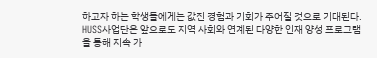하고자 하는 학생들에게는 값진 경험과 기회가 주어질 것으로 기대된다. HUSS사업단은 앞으로도 지역 사회와 연계된 다양한 인재 양성 프로그램을 통해 지속 가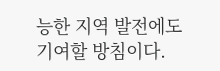능한 지역 발전에도 기여할 방침이다.